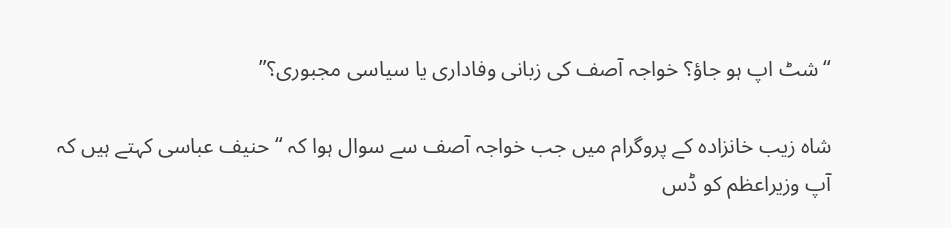“شٹ اپ ہو جاؤ؟ خواجہ آصف کی زبانی وفاداری یا سیاسی مجبوری؟”

شاہ زیب خانزادہ کے پروگرام میں جب خواجہ آصف سے سوال ہوا کہ “حنیف عباسی کہتے ہیں کہ آپ وزیراعظم کو ڈس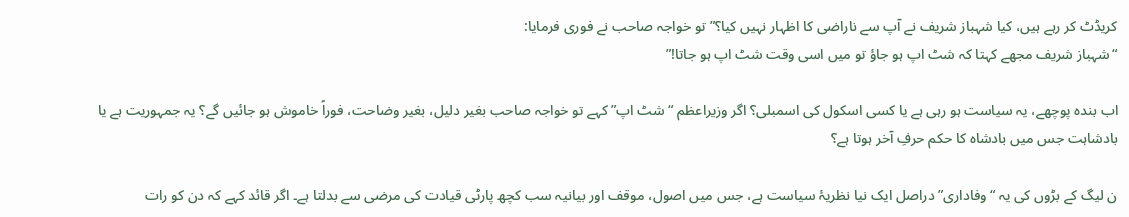کریڈٹ کر رہے ہیں، کیا شہباز شریف نے آپ سے ناراضی کا اظہار نہیں کیا؟” تو خواجہ صاحب نے فوری فرمایا:
“شہباز شریف مجھے کہتا کہ شٹ اپ ہو جاؤ تو میں اسی وقت شٹ اپ ہو جاتا!”

اب بندہ پوچھے، یہ سیاست ہو رہی ہے یا کسی اسکول کی اسمبلی؟ اگر وزیراعظم “شٹ اپ” کہے تو خواجہ صاحب بغیر دلیل، بغیر وضاحت، فوراً خاموش ہو جائیں گے؟ یہ جمہوریت ہے یا بادشاہت جس میں بادشاہ کا حکم حرفِ آخر ہوتا ہے؟

ن لیگ کے بڑوں کی یہ “وفاداری” دراصل ایک نیا نظریۂ سیاست ہے، جس میں اصول، موقف اور بیانیہ سب کچھ پارٹی قیادت کی مرضی سے بدلتا ہے۔ اگر قائد کہے کہ دن کو رات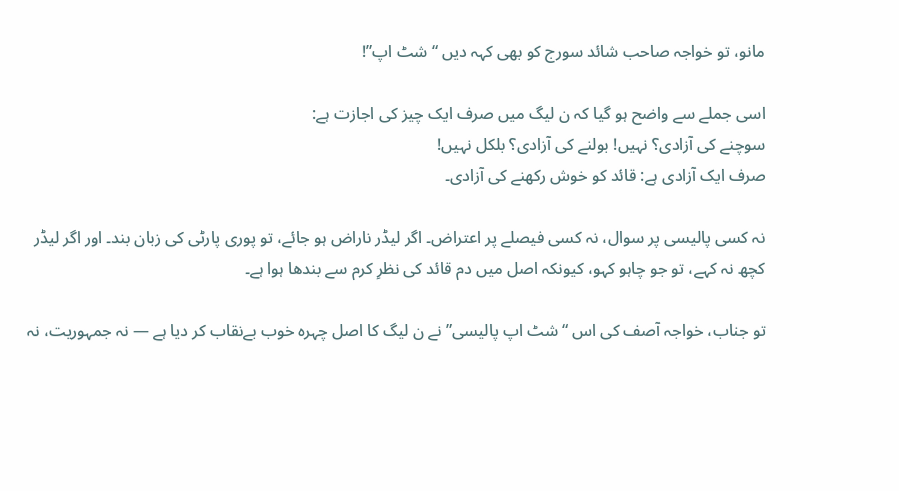مانو، تو خواجہ صاحب شائد سورج کو بھی کہہ دیں “شٹ اپ”!

اسی جملے سے واضح ہو گیا کہ ن لیگ میں صرف ایک چیز کی اجازت ہے:
سوچنے کی آزادی؟ نہیں! بولنے کی آزادی؟ بلکل نہیں!
صرف ایک آزادی ہے: قائد کو خوش رکھنے کی آزادی۔

نہ کسی پالیسی پر سوال، نہ کسی فیصلے پر اعتراض۔ اگر لیڈر ناراض ہو جائے، تو پوری پارٹی کی زبان بند۔ اور اگر لیڈر کچھ نہ کہے، تو جو چاہو کہو، کیونکہ اصل میں دم قائد کی نظرِ کرم سے بندھا ہوا ہے۔

تو جناب، خواجہ آصف کی اس “شٹ اپ پالیسی” نے ن لیگ کا اصل چہرہ خوب بےنقاب کر دیا ہے — نہ جمہوریت، نہ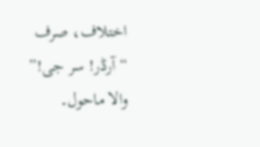اختلاف، صرف “آرڈر! سر جی!” والا ماحول۔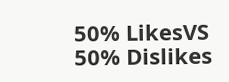50% LikesVS
50% Dislikes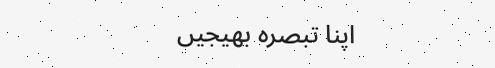اپنا تبصرہ بھیجیں